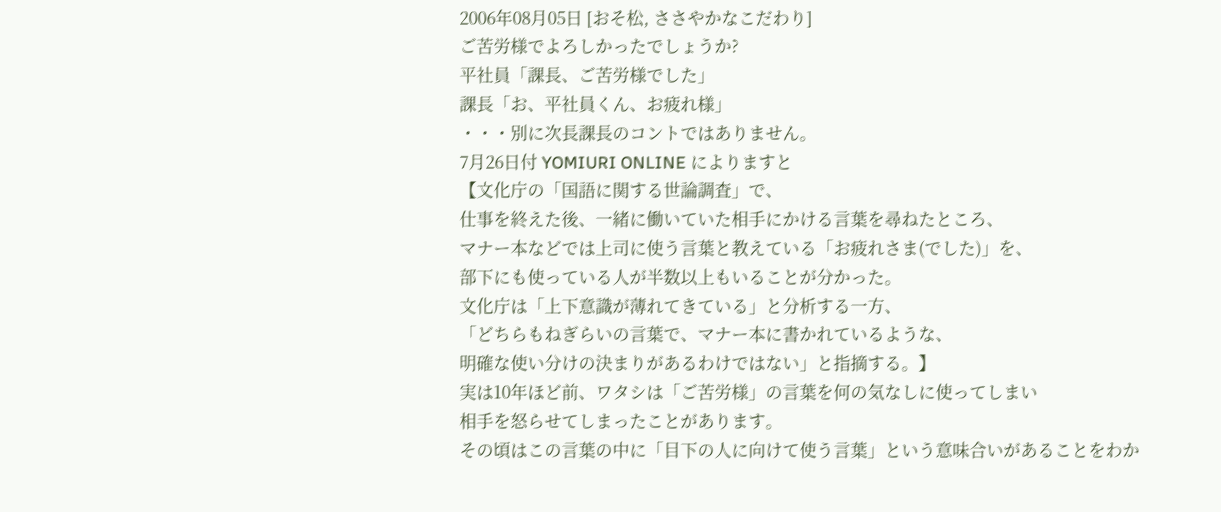2006年08月05日 [おそ松, ささやかなこだわり]
ご苦労様でよろしかったでしょうか?
平社員「課長、ご苦労様でした」
課長「お、平社員くん、お疲れ様」
・・・別に次長課長のコントではありません。
7月26日付 YOMIURI ONLINE によりますと
【文化庁の「国語に関する世論調査」で、
仕事を終えた後、一緒に働いていた相手にかける言葉を尋ねたところ、
マナー本などでは上司に使う言葉と教えている「お疲れさま(でした)」を、
部下にも使っている人が半数以上もいることが分かった。
文化庁は「上下意識が薄れてきている」と分析する一方、
「どちらもねぎらいの言葉で、マナー本に書かれているような、
明確な使い分けの決まりがあるわけではない」と指摘する。】
実は10年ほど前、ワタシは「ご苦労様」の言葉を何の気なしに使ってしまい
相手を怒らせてしまったことがあります。
その頃はこの言葉の中に「目下の人に向けて使う言葉」という意味合いがあることをわか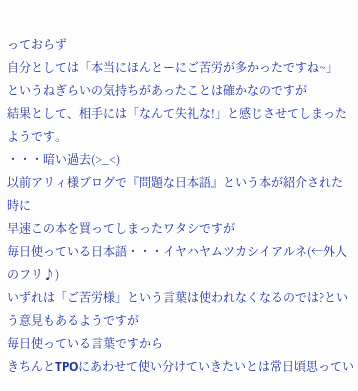っておらず
自分としては「本当にほんとーにご苦労が多かったですね~」
というねぎらいの気持ちがあったことは確かなのですが
結果として、相手には「なんて失礼な!」と感じさせてしまったようです。
・・・暗い過去(>_<)
以前アリィ様ブログで『問題な日本語』という本が紹介された時に
早速この本を買ってしまったワタシですが
毎日使っている日本語・・・イヤハヤムツカシイアルネ(←外人のフリ♪)
いずれは「ご苦労様」という言葉は使われなくなるのでは?という意見もあるようですが
毎日使っている言葉ですから
きちんとTPOにあわせて使い分けていきたいとは常日頃思ってい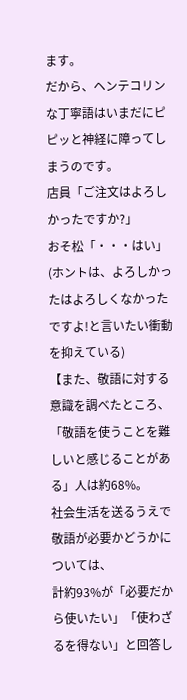ます。
だから、ヘンテコリンな丁寧語はいまだにピピッと神経に障ってしまうのです。
店員「ご注文はよろしかったですか?」
おそ松「・・・はい」
(ホントは、よろしかったはよろしくなかったですよ!と言いたい衝動を抑えている)
【また、敬語に対する意識を調べたところ、
「敬語を使うことを難しいと感じることがある」人は約68%。
社会生活を送るうえで敬語が必要かどうかについては、
計約93%が「必要だから使いたい」「使わざるを得ない」と回答し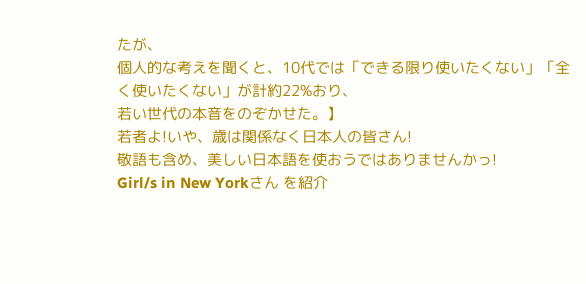たが、
個人的な考えを聞くと、10代では「できる限り使いたくない」「全く使いたくない」が計約22%おり、
若い世代の本音をのぞかせた。】
若者よ!いや、歳は関係なく日本人の皆さん!
敬語も含め、美しい日本語を使おうではありませんかっ!
Girl/s in New Yorkさん を紹介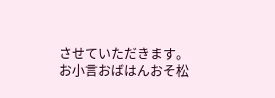させていただきます。
お小言おばはんおそ松